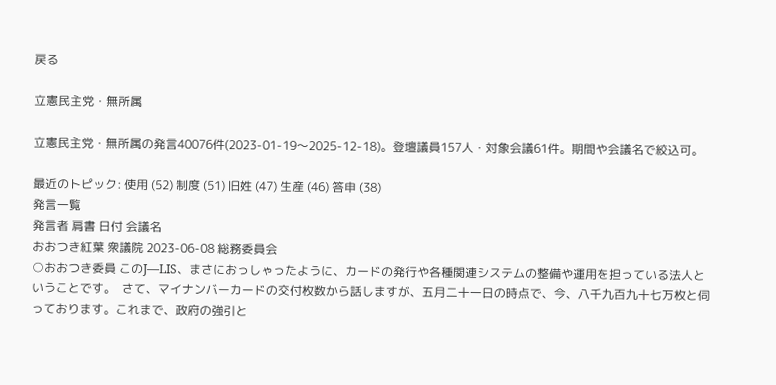戻る

立憲民主党・無所属

立憲民主党・無所属の発言40076件(2023-01-19〜2025-12-18)。登壇議員157人・対象会議61件。期間や会議名で絞込可。

最近のトピック: 使用 (52) 制度 (51) 旧姓 (47) 生産 (46) 答申 (38)
発言一覧
発言者 肩書 日付 会議名
おおつき紅葉 衆議院 2023-06-08 総務委員会
○おおつき委員 このJ―LIS、まさにおっしゃったように、カードの発行や各種関連システムの整備や運用を担っている法人ということです。  さて、マイナンバーカードの交付枚数から話しますが、五月二十一日の時点で、今、八千九百九十七万枚と伺っております。これまで、政府の強引と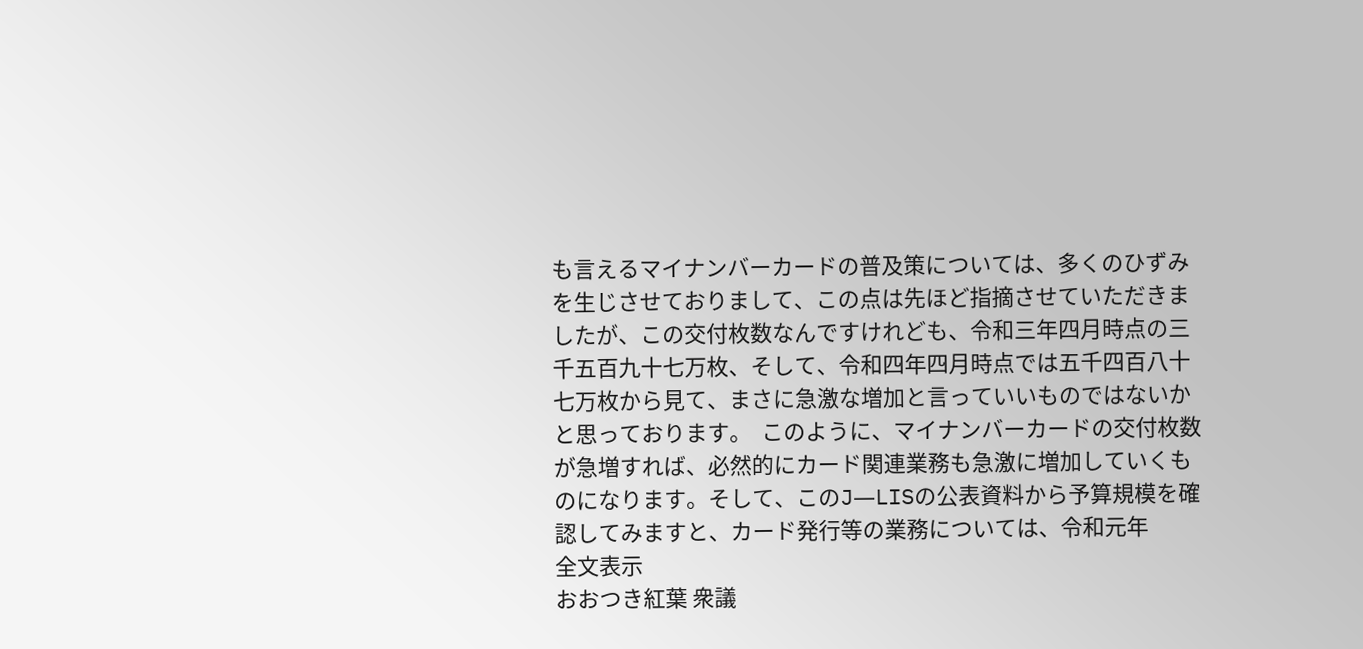も言えるマイナンバーカードの普及策については、多くのひずみを生じさせておりまして、この点は先ほど指摘させていただきましたが、この交付枚数なんですけれども、令和三年四月時点の三千五百九十七万枚、そして、令和四年四月時点では五千四百八十七万枚から見て、まさに急激な増加と言っていいものではないかと思っております。  このように、マイナンバーカードの交付枚数が急増すれば、必然的にカード関連業務も急激に増加していくものになります。そして、このJ―LISの公表資料から予算規模を確認してみますと、カード発行等の業務については、令和元年
全文表示
おおつき紅葉 衆議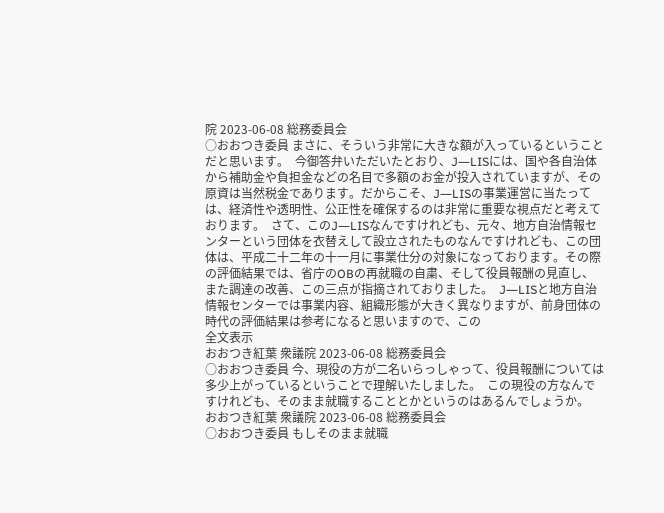院 2023-06-08 総務委員会
○おおつき委員 まさに、そういう非常に大きな額が入っているということだと思います。  今御答弁いただいたとおり、J―LISには、国や各自治体から補助金や負担金などの名目で多額のお金が投入されていますが、その原資は当然税金であります。だからこそ、J―LISの事業運営に当たっては、経済性や透明性、公正性を確保するのは非常に重要な視点だと考えております。  さて、このJ―LISなんですけれども、元々、地方自治情報センターという団体を衣替えして設立されたものなんですけれども、この団体は、平成二十二年の十一月に事業仕分の対象になっております。その際の評価結果では、省庁のOBの再就職の自粛、そして役員報酬の見直し、また調達の改善、この三点が指摘されておりました。  J―LISと地方自治情報センターでは事業内容、組織形態が大きく異なりますが、前身団体の時代の評価結果は参考になると思いますので、この
全文表示
おおつき紅葉 衆議院 2023-06-08 総務委員会
○おおつき委員 今、現役の方が二名いらっしゃって、役員報酬については多少上がっているということで理解いたしました。  この現役の方なんですけれども、そのまま就職することとかというのはあるんでしょうか。
おおつき紅葉 衆議院 2023-06-08 総務委員会
○おおつき委員 もしそのまま就職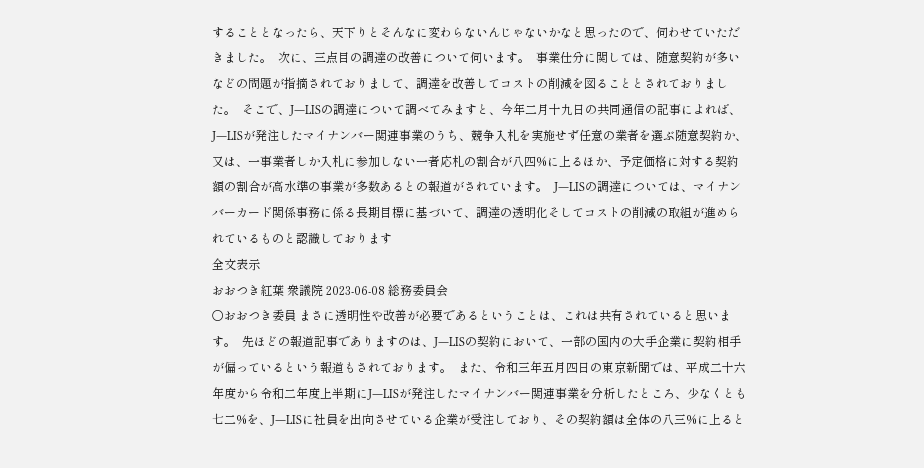することとなったら、天下りとそんなに変わらないんじゃないかなと思ったので、伺わせていただきました。  次に、三点目の調達の改善について伺います。  事業仕分に関しては、随意契約が多いなどの問題が指摘されておりまして、調達を改善してコストの削減を図ることとされておりました。  そこで、J―LISの調達について調べてみますと、今年二月十九日の共同通信の記事によれば、J―LISが発注したマイナンバー関連事業のうち、競争入札を実施せず任意の業者を選ぶ随意契約か、又は、一事業者しか入札に参加しない一者応札の割合が八四%に上るほか、予定価格に対する契約額の割合が高水準の事業が多数あるとの報道がされています。  J―LISの調達については、マイナンバーカード関係事務に係る長期目標に基づいて、調達の透明化そしてコストの削減の取組が進められているものと認識しております
全文表示
おおつき紅葉 衆議院 2023-06-08 総務委員会
○おおつき委員 まさに透明性や改善が必要であるということは、これは共有されていると思います。  先ほどの報道記事でありますのは、J―LISの契約において、一部の国内の大手企業に契約相手が偏っているという報道もされております。  また、令和三年五月四日の東京新聞では、平成二十六年度から令和二年度上半期にJ―LISが発注したマイナンバー関連事業を分析したところ、少なくとも七二%を、J―LISに社員を出向させている企業が受注しており、その契約額は全体の八三%に上ると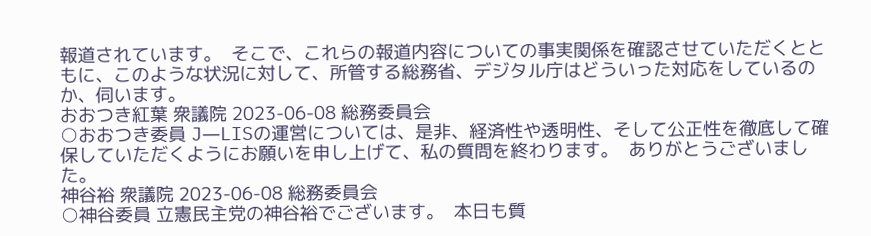報道されています。  そこで、これらの報道内容についての事実関係を確認させていただくとともに、このような状況に対して、所管する総務省、デジタル庁はどういった対応をしているのか、伺います。
おおつき紅葉 衆議院 2023-06-08 総務委員会
○おおつき委員 J―LISの運営については、是非、経済性や透明性、そして公正性を徹底して確保していただくようにお願いを申し上げて、私の質問を終わります。  ありがとうございました。
神谷裕 衆議院 2023-06-08 総務委員会
○神谷委員 立憲民主党の神谷裕でございます。  本日も質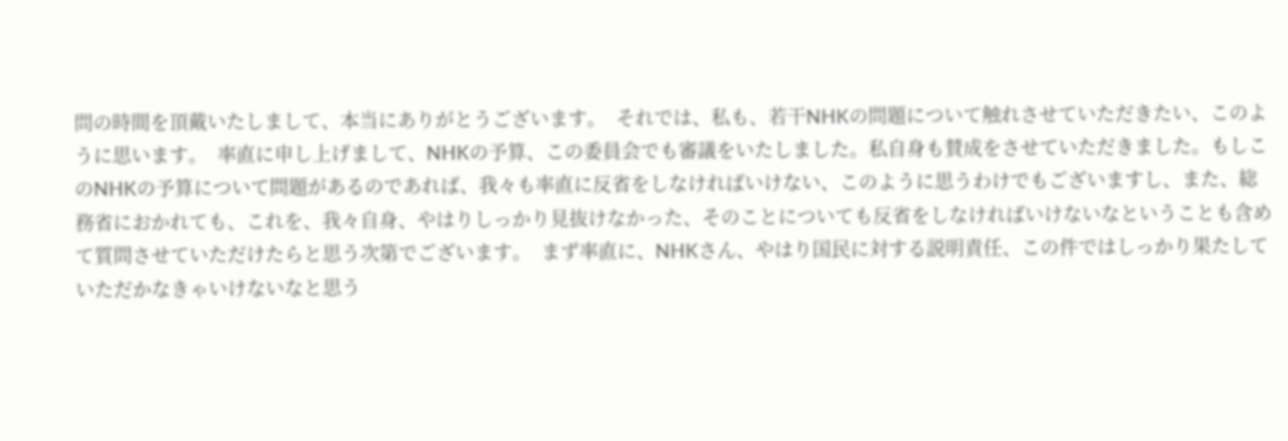問の時間を頂戴いたしまして、本当にありがとうございます。  それでは、私も、若干NHKの問題について触れさせていただきたい、このように思います。  率直に申し上げまして、NHKの予算、この委員会でも審議をいたしました。私自身も賛成をさせていただきました。もしこのNHKの予算について問題があるのであれば、我々も率直に反省をしなければいけない、このように思うわけでもございますし、また、総務省におかれても、これを、我々自身、やはりしっかり見抜けなかった、そのことについても反省をしなければいけないなということも含めて質問させていただけたらと思う次第でございます。  まず率直に、NHKさん、やはり国民に対する説明責任、この件ではしっかり果たしていただかなきゃいけないなと思う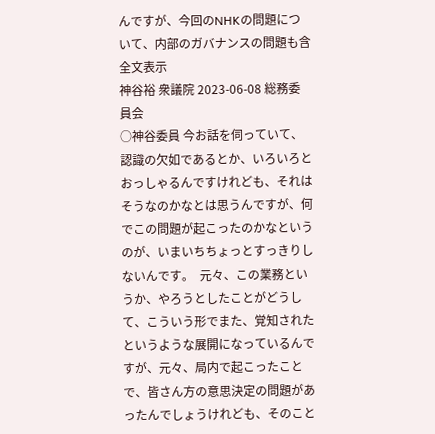んですが、今回のNHKの問題について、内部のガバナンスの問題も含
全文表示
神谷裕 衆議院 2023-06-08 総務委員会
○神谷委員 今お話を伺っていて、認識の欠如であるとか、いろいろとおっしゃるんですけれども、それはそうなのかなとは思うんですが、何でこの問題が起こったのかなというのが、いまいちちょっとすっきりしないんです。  元々、この業務というか、やろうとしたことがどうして、こういう形でまた、覚知されたというような展開になっているんですが、元々、局内で起こったことで、皆さん方の意思決定の問題があったんでしょうけれども、そのこと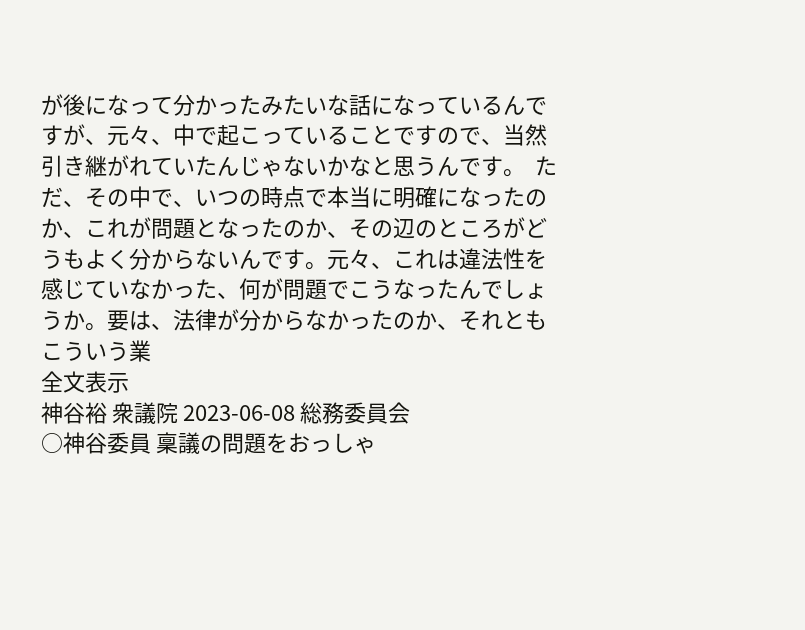が後になって分かったみたいな話になっているんですが、元々、中で起こっていることですので、当然引き継がれていたんじゃないかなと思うんです。  ただ、その中で、いつの時点で本当に明確になったのか、これが問題となったのか、その辺のところがどうもよく分からないんです。元々、これは違法性を感じていなかった、何が問題でこうなったんでしょうか。要は、法律が分からなかったのか、それともこういう業
全文表示
神谷裕 衆議院 2023-06-08 総務委員会
○神谷委員 稟議の問題をおっしゃ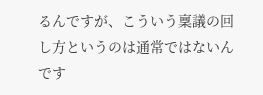るんですが、こういう稟議の回し方というのは通常ではないんです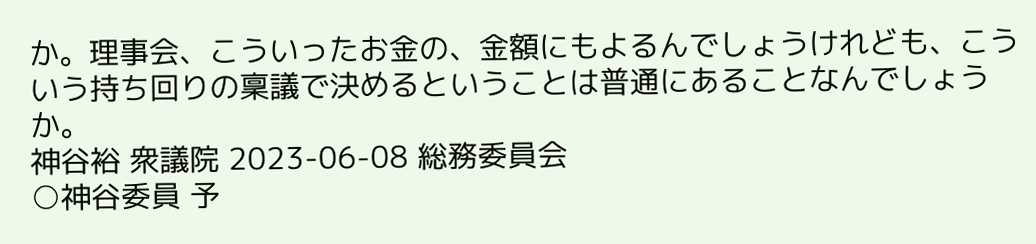か。理事会、こういったお金の、金額にもよるんでしょうけれども、こういう持ち回りの稟議で決めるということは普通にあることなんでしょうか。
神谷裕 衆議院 2023-06-08 総務委員会
○神谷委員 予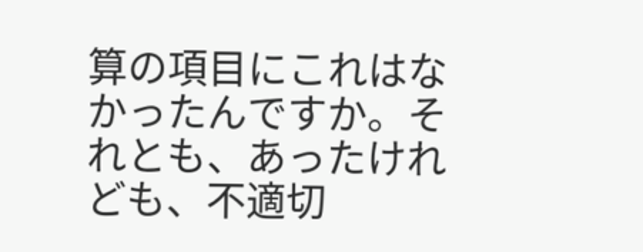算の項目にこれはなかったんですか。それとも、あったけれども、不適切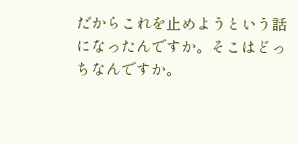だからこれを止めようという話になったんですか。そこはどっちなんですか。